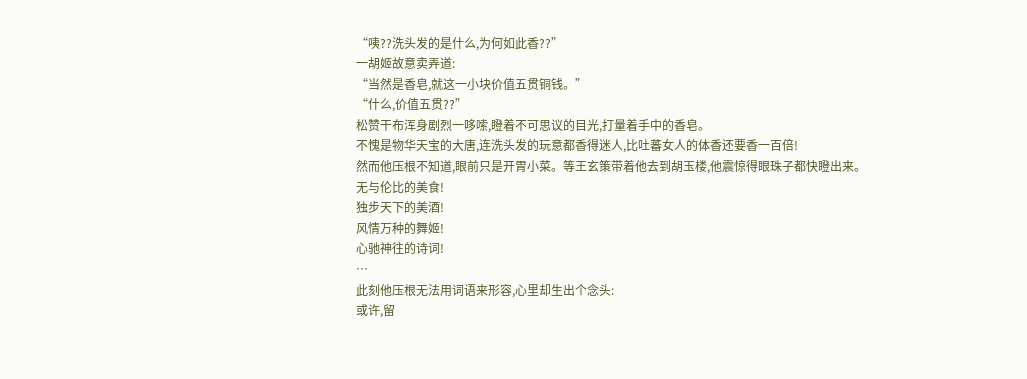“咦??洗头发的是什么,为何如此香??”
一胡姬故意卖弄道:
“当然是香皂,就这一小块价值五贯铜钱。”
“什么,价值五贯??”
松赞干布浑身剧烈一哆嗦,瞪着不可思议的目光,打量着手中的香皂。
不愧是物华天宝的大唐,连洗头发的玩意都香得迷人,比吐蕃女人的体香还要香一百倍!
然而他压根不知道,眼前只是开胃小菜。等王玄策带着他去到胡玉楼,他震惊得眼珠子都快瞪出来。
无与伦比的美食!
独步天下的美酒!
风情万种的舞姬!
心驰神往的诗词!
…
此刻他压根无法用词语来形容,心里却生出个念头:
或许,留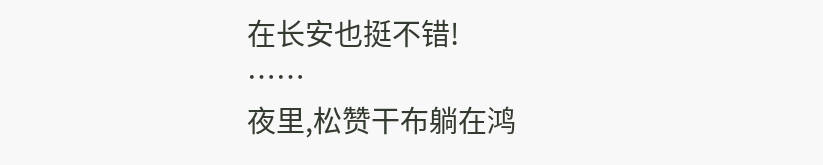在长安也挺不错!
……
夜里,松赞干布躺在鸿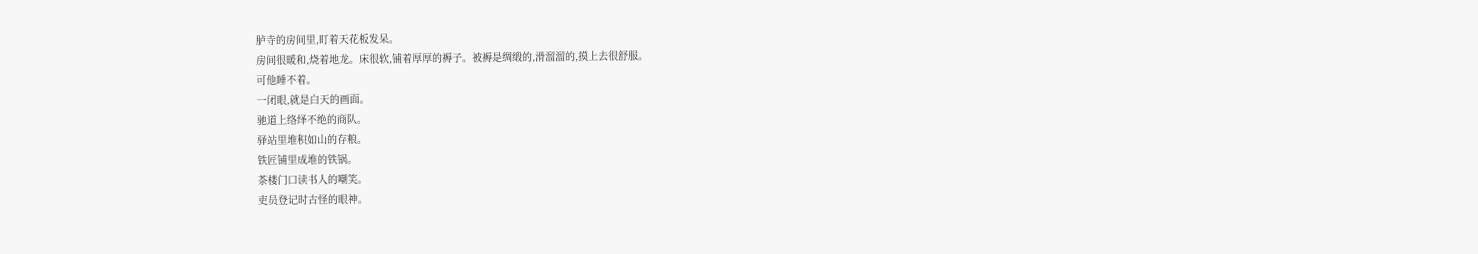胪寺的房间里,盯着天花板发呆。
房间很暖和,烧着地龙。床很软,铺着厚厚的褥子。被褥是绸缎的,滑溜溜的,摸上去很舒服。
可他睡不着。
一闭眼,就是白天的画面。
驰道上络绎不绝的商队。
驿站里堆积如山的存粮。
铁匠铺里成堆的铁锅。
茶楼门口读书人的嘲笑。
吏员登记时古怪的眼神。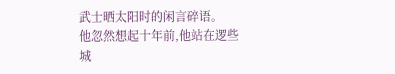武士晒太阳时的闲言碎语。
他忽然想起十年前,他站在逻些城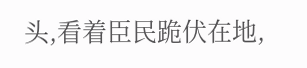头,看着臣民跪伏在地,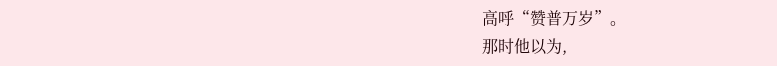高呼“赞普万岁”。
那时他以为,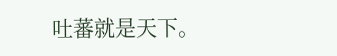吐蕃就是天下。